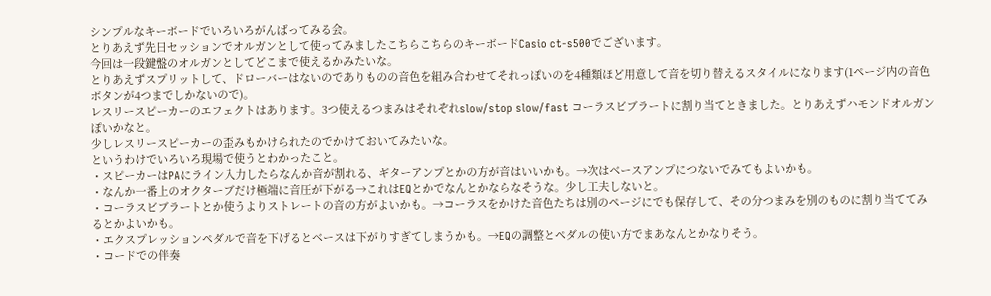シンプルなキーボードでいろいろがんばってみる会。
とりあえず先日セッションでオルガンとして使ってみましたこちらこちらのキーボードCasio ct-s500でございます。
今回は一段鍵盤のオルガンとしてどこまで使えるかみたいな。
とりあえずスプリットして、ドローバーはないのでありものの音色を組み合わせてそれっぽいのを4種類ほど用意して音を切り替えるスタイルになります(1ページ内の音色ボタンが4つまでしかないので)。
レスリースピーカーのエフェクトはあります。3つ使えるつまみはそれぞれslow/stop slow/fast コーラスビブラートに割り当てときました。とりあえずハモンドオルガンぽいかなと。
少しレスリースピーカーの歪みもかけられたのでかけておいてみたいな。
というわけでいろいろ現場で使うとわかったこと。
・スピーカーはPAにライン入力したらなんか音が割れる、ギターアンプとかの方が音はいいかも。→次はベースアンプにつないでみてもよいかも。
・なんか一番上のオクターブだけ極端に音圧が下がる→これはEQとかでなんとかならなそうな。少し工夫しないと。
・コーラスビブラートとか使うよりストレートの音の方がよいかも。→コーラスをかけた音色たちは別のページにでも保存して、その分つまみを別のものに割り当ててみるとかよいかも。
・エクスプレッションペダルで音を下げるとベースは下がりすぎてしまうかも。→EQの調整とペダルの使い方でまあなんとかなりそう。
・コードでの伴奏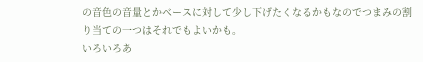の音色の音量とかベースに対して少し下げたくなるかもなのでつまみの割り当ての一つはそれでもよいかも。
いろいろあ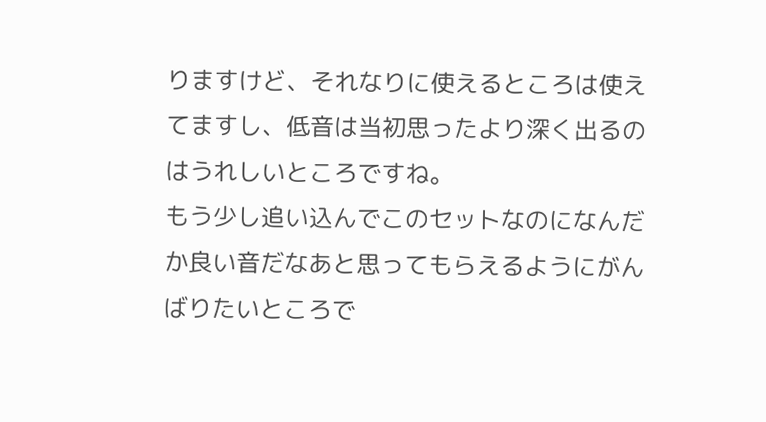りますけど、それなりに使えるところは使えてますし、低音は当初思ったより深く出るのはうれしいところですね。
もう少し追い込んでこのセットなのになんだか良い音だなあと思ってもらえるようにがんばりたいところで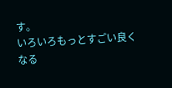す。
いろいろもっとすごい良くなる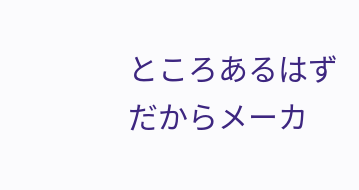ところあるはずだからメーカ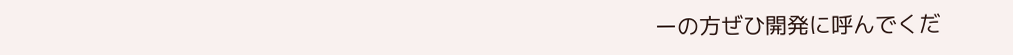ーの方ぜひ開発に呼んでくだ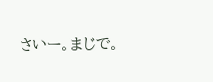さいー。まじで。